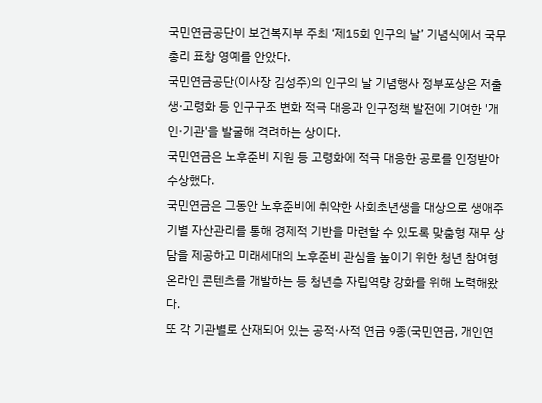국민연금공단이 보건복지부 주최 ‘제15회 인구의 날’ 기념식에서 국무총리 표창 영예를 안았다.
국민연금공단(이사장 김성주)의 인구의 날 기념행사 정부포상은 저출생·고령화 등 인구구조 변화 적극 대응과 인구정책 발전에 기여한 '개인·기관'을 발굴해 격려하는 상이다.
국민연금은 노후준비 지원 등 고령화에 적극 대응한 공로를 인정받아 수상했다.
국민연금은 그동안 노후준비에 취약한 사회초년생을 대상으로 생애주기별 자산관리를 통해 경제적 기반을 마련할 수 있도록 맞춤형 재무 상담을 제공하고 미래세대의 노후준비 관심을 높이기 위한 청년 참여형 온라인 콘텐츠를 개발하는 등 청년층 자립역량 강화를 위해 노력해왔다.
또 각 기관별로 산재되어 있는 공적·사적 연금 9종(국민연금, 개인연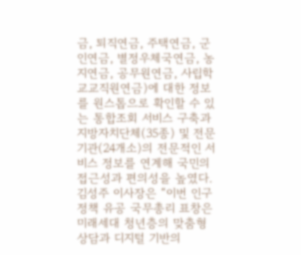금, 퇴직연금, 주택연금, 군인연금, 별정우체국연금, 농지연금, 공무원연금, 사립학교교직원연금)에 대한 정보를 원스톱으로 확인할 수 있는 통합조회 서비스 구축과 지방자치단체(35종) 및 전문기관(24개소)의 전문적인 서비스 정보를 연계해 국민의 접근성과 편의성을 높였다.
김성주 이사장은 “이번 인구정책 유공 국무총리 표창은 미래세대 청년층의 맞춤형 상담과 디지털 기반의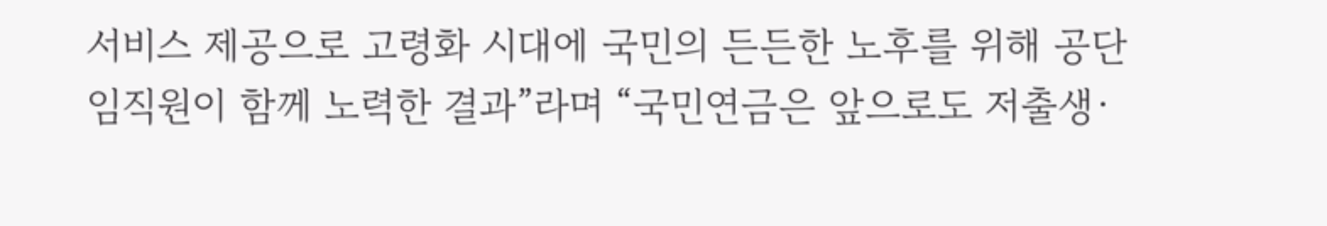서비스 제공으로 고령화 시대에 국민의 든든한 노후를 위해 공단 임직원이 함께 노력한 결과”라며 “국민연금은 앞으로도 저출생·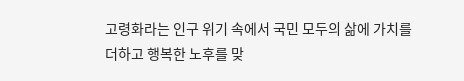고령화라는 인구 위기 속에서 국민 모두의 삶에 가치를 더하고 행복한 노후를 맞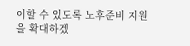이할 수 있도록 노후준비 지원을 확대하겠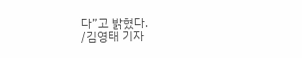다”고 밝혔다.
/김영태 기자